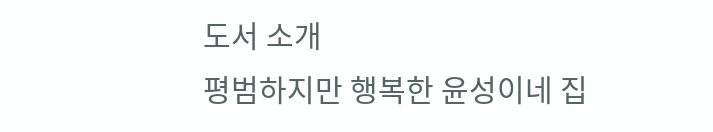도서 소개
평범하지만 행복한 윤성이네 집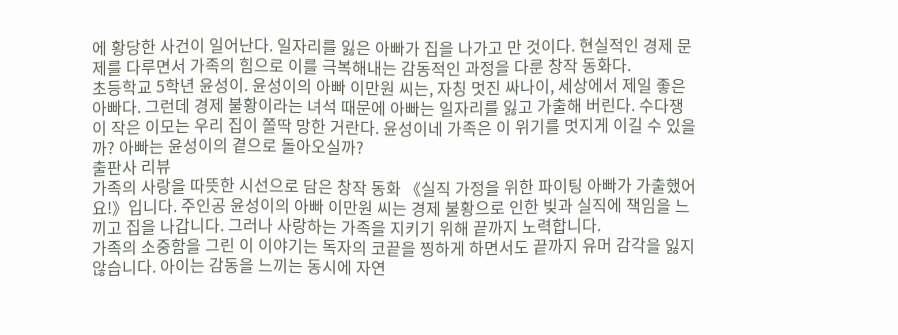에 황당한 사건이 일어난다. 일자리를 잃은 아빠가 집을 나가고 만 것이다. 현실적인 경제 문제를 다루면서 가족의 힘으로 이를 극복해내는 감동적인 과정을 다룬 창작 동화다.
초등학교 5학년 윤성이. 윤성이의 아빠 이만원 씨는, 자칭 멋진 싸나이, 세상에서 제일 좋은 아빠다. 그런데 경제 불황이라는 녀석 때문에 아빠는 일자리를 잃고 가출해 버린다. 수다쟁이 작은 이모는 우리 집이 쫄딱 망한 거란다. 윤성이네 가족은 이 위기를 멋지게 이길 수 있을까? 아빠는 윤성이의 곁으로 돌아오실까?
출판사 리뷰
가족의 사랑을 따뜻한 시선으로 담은 창작 동화 《실직 가정을 위한 파이팅 아빠가 가출했어요!》입니다. 주인공 윤성이의 아빠 이만원 씨는 경제 불황으로 인한 빚과 실직에 책임을 느끼고 집을 나갑니다. 그러나 사랑하는 가족을 지키기 위해 끝까지 노력합니다.
가족의 소중함을 그린 이 이야기는 독자의 코끝을 찡하게 하면서도 끝까지 유머 감각을 잃지 않습니다. 아이는 감동을 느끼는 동시에 자연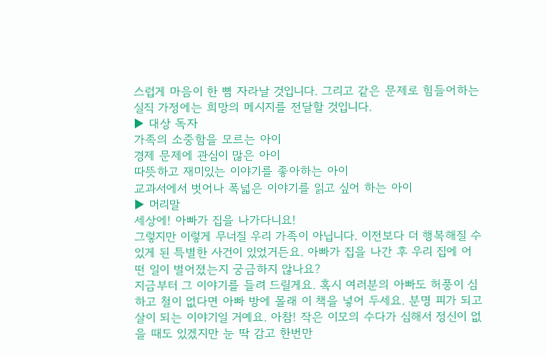스럽게 마음이 한 뼘 자라날 것입니다. 그리고 같은 문제로 힘들어하는 실직 가정에는 희망의 메시지를 전달할 것입니다.
▶ 대상 독자
가족의 소중함을 모르는 아이
경제 문제에 관심이 많은 아이
따뜻하고 재미있는 이야기를 좋아하는 아이
교과서에서 벗어나 폭넓은 이야기를 읽고 싶어 하는 아이
▶ 머리말
세상에! 아빠가 집을 나가다니요!
그렇지만 이렇게 무너질 우리 가족이 아닙니다. 이전보다 더 행복해질 수 있게 된 특별한 사건이 있었거든요. 아빠가 집을 나간 후 우리 집에 어떤 일이 벌어졌는지 궁금하지 않나요?
지금부터 그 이야기를 들려 드릴게요. 혹시 여러분의 아빠도 허풍이 심하고 철이 없다면 아빠 방에 몰래 이 책을 넣어 두세요. 분명 피가 되고 살이 되는 이야기일 거예요. 아참! 작은 이모의 수다가 심해서 정신이 없을 때도 있겠지만 눈 딱 감고 한번만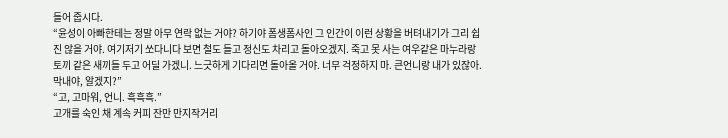들어 줍시다.
“윤성이 아빠한테는 정말 아무 연락 없는 거야? 하기야 폼생폼사인 그 인간이 이런 상황을 버텨내기가 그리 쉽진 않을 거야. 여기저기 쏘다니다 보면 철도 들고 정신도 차리고 돌아오겠지. 죽고 못 사는 여우같은 마누라랑 토끼 같은 새끼들 두고 어딜 가겠니. 느긋하게 기다리면 돌아올 거야. 너무 걱정하지 마. 큰언니랑 내가 있잖아. 막내야, 알겠지?”
“고, 고마워, 언니. 흑흑흑.”
고개를 숙인 채 계속 커피 잔만 만지작거리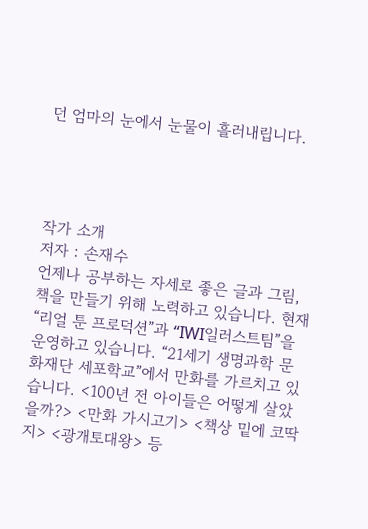던 엄마의 눈에서 눈물이 흘러내립니다.




작가 소개
저자 : 손재수
언제나 공부하는 자세로 좋은 글과 그림, 책을 만들기 위해 노력하고 있습니다. 현재 “리얼 툰 프로덕션”과 “IWI일러스트팀”을 운영하고 있습니다. “21세기 생명과학 문화재단 세포학교”에서 만화를 가르치고 있습니다. <100년 전 아이들은 어떻게 살았을까?> <만화 가시고기> <책상 밑에 코딱지> <광개토대왕> 등